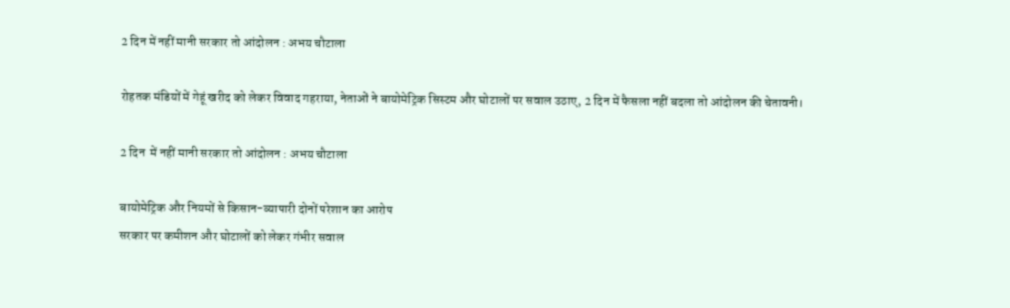2 दिन में नहीं मानी सरकार तो आंदोलन : अभय चौटाला

रोहतक मंडियों में गेहूं खरीद को लेकर विवाद गहराया, नेताओं ने बायोमेट्रिक सिस्टम और घोटालों पर सवाल उठाए, 2 दिन में फैसला नहीं बदला तो आंदोलन की चेतावनी।

2 दिन  में नहीं मानी सरकार तो आंदोलन : अभय चौटाला

बायोमेट्रिक और नियमों से किसान-व्यापारी दोनों परेशान का आरोप
सरकार पर कमीशन और घोटालों को लेकर गंभीर सवाल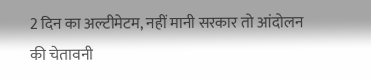2 दिन का अल्टीमेटम, नहीं मानी सरकार तो आंदोलन की चेतावनी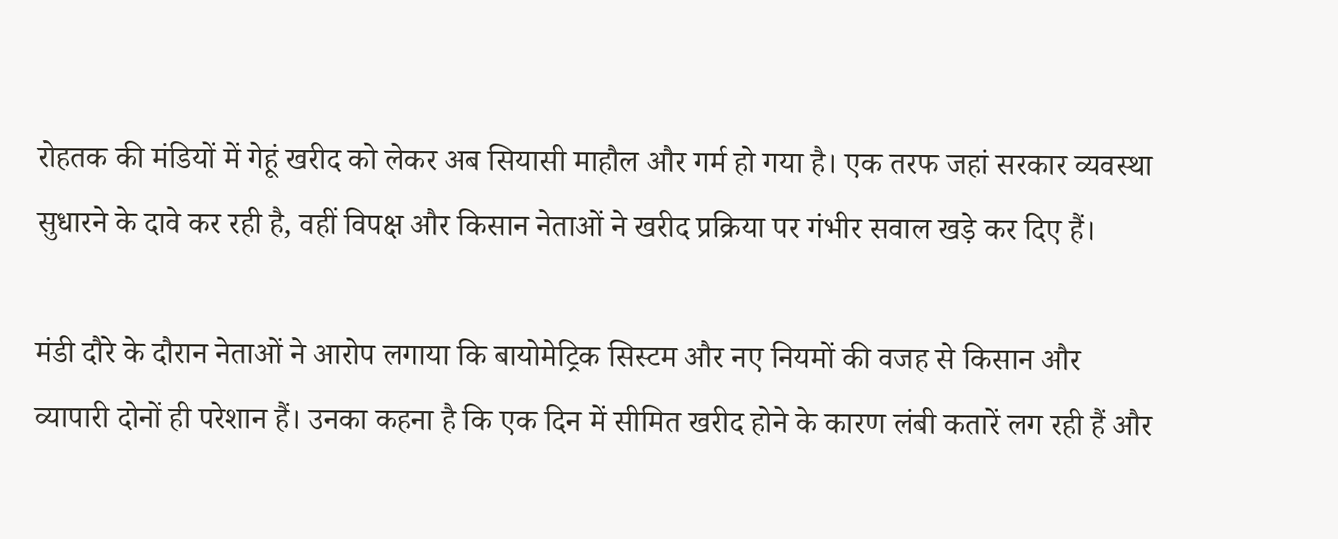रोहतक की मंडियों में गेहूं खरीद को लेकर अब सियासी माहौल और गर्म हो गया है। एक तरफ जहां सरकार व्यवस्था सुधारने के दावे कर रही है, वहीं विपक्ष और किसान नेताओं ने खरीद प्रक्रिया पर गंभीर सवाल खड़े कर दिए हैं।

मंडी दौरे के दौरान नेताओं ने आरोप लगाया कि बायोमेट्रिक सिस्टम और नए नियमों की वजह से किसान और व्यापारी दोनों ही परेशान हैं। उनका कहना है कि एक दिन में सीमित खरीद होने के कारण लंबी कतारें लग रही हैं और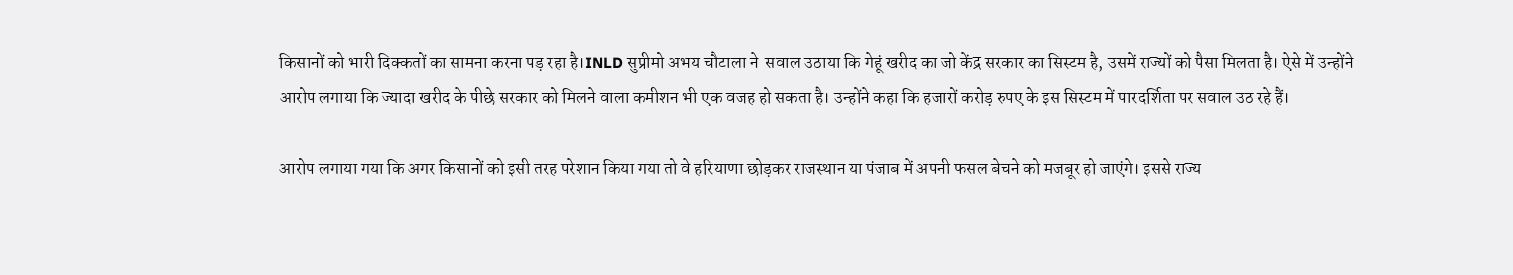किसानों को भारी दिक्कतों का सामना करना पड़ रहा है।INLD सुप्रीमो अभय चौटाला ने  सवाल उठाया कि गेहूं खरीद का जो केंद्र सरकार का सिस्टम है, उसमें राज्यों को पैसा मिलता है। ऐसे में उन्होंने आरोप लगाया कि ज्यादा खरीद के पीछे सरकार को मिलने वाला कमीशन भी एक वजह हो सकता है। उन्होंने कहा कि हजारों करोड़ रुपए के इस सिस्टम में पारदर्शिता पर सवाल उठ रहे हैं।

आरोप लगाया गया कि अगर किसानों को इसी तरह परेशान किया गया तो वे हरियाणा छोड़कर राजस्थान या पंजाब में अपनी फसल बेचने को मजबूर हो जाएंगे। इससे राज्य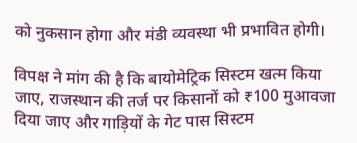को नुकसान होगा और मंडी व्यवस्था भी प्रभावित होगी।

विपक्ष ने मांग की है कि बायोमेट्रिक सिस्टम खत्म किया जाए, राजस्थान की तर्ज पर किसानों को ₹100 मुआवजा दिया जाए और गाड़ियों के गेट पास सिस्टम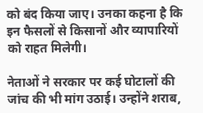को बंद किया जाए। उनका कहना है कि इन फैसलों से किसानों और व्यापारियों को राहत मिलेगी।

नेताओं ने सरकार पर कई घोटालों की जांच की भी मांग उठाई। उन्होंने शराब,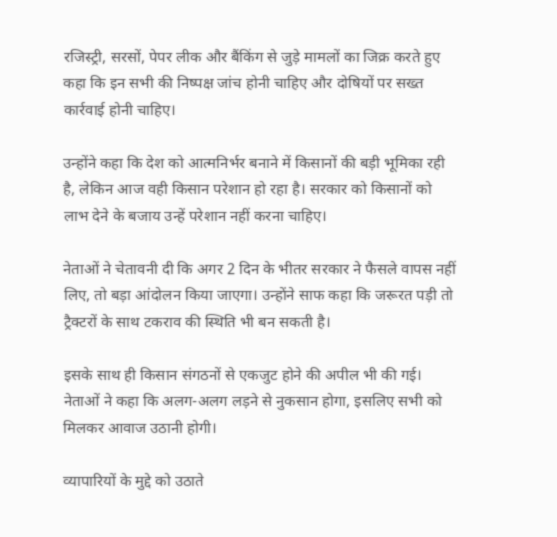रजिस्ट्री, सरसों, पेपर लीक और बैंकिंग से जुड़े मामलों का जिक्र करते हुए कहा कि इन सभी की निष्पक्ष जांच होनी चाहिए और दोषियों पर सख्त कार्रवाई होनी चाहिए।

उन्होंने कहा कि देश को आत्मनिर्भर बनाने में किसानों की बड़ी भूमिका रही है, लेकिन आज वही किसान परेशान हो रहा है। सरकार को किसानों को लाभ देने के बजाय उन्हें परेशान नहीं करना चाहिए।

नेताओं ने चेतावनी दी कि अगर 2 दिन के भीतर सरकार ने फैसले वापस नहीं लिए, तो बड़ा आंदोलन किया जाएगा। उन्होंने साफ कहा कि जरूरत पड़ी तो ट्रैक्टरों के साथ टकराव की स्थिति भी बन सकती है।

इसके साथ ही किसान संगठनों से एकजुट होने की अपील भी की गई। नेताओं ने कहा कि अलग-अलग लड़ने से नुकसान होगा, इसलिए सभी को मिलकर आवाज उठानी होगी।

व्यापारियों के मुद्दे को उठाते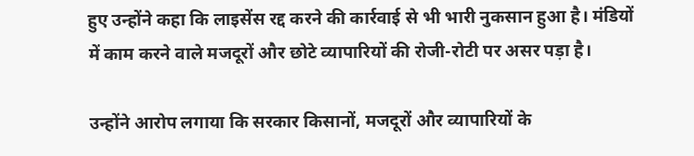हुए उन्होंने कहा कि लाइसेंस रद्द करने की कार्रवाई से भी भारी नुकसान हुआ है। मंडियों में काम करने वाले मजदूरों और छोटे व्यापारियों की रोजी-रोटी पर असर पड़ा है।

उन्होंने आरोप लगाया कि सरकार किसानों, मजदूरों और व्यापारियों के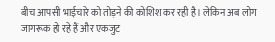बीच आपसी भाईचारे को तोड़ने की कोशिश कर रही है। लेकिन अब लोग जागरूक हो रहे हैं और एकजुट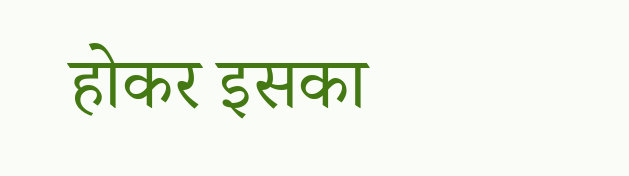होकर इसका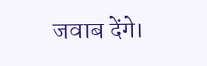जवाब देंगे।